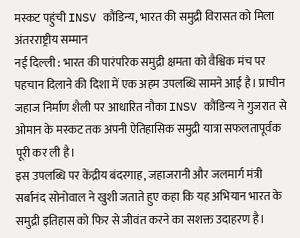मस्कट पहुंची INSV कौंडिन्य, भारत की समुद्री विरासत को मिला अंतरराष्ट्रीय सम्मान
नई दिल्ली : भारत की पारंपरिक समुद्री क्षमता को वैश्विक मंच पर पहचान दिलाने की दिशा में एक अहम उपलब्धि सामने आई है। प्राचीन जहाज निर्माण शैली पर आधारित नौका INSV कौंडिन्य ने गुजरात से ओमान के मस्कट तक अपनी ऐतिहासिक समुद्री यात्रा सफलतापूर्वक पूरी कर ली है।
इस उपलब्धि पर केंद्रीय बंदरगाह, जहाजरानी और जलमार्ग मंत्री सर्बानंद सोनोवाल ने खुशी जताते हुए कहा कि यह अभियान भारत के समुद्री इतिहास को फिर से जीवंत करने का सशक्त उदाहरण है।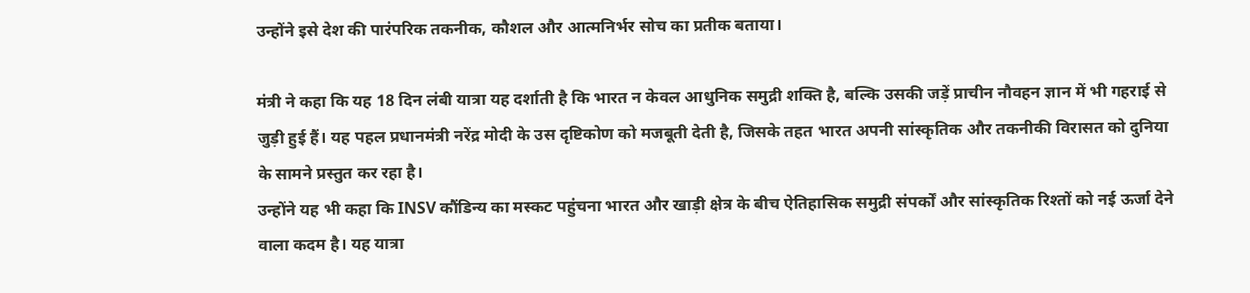उन्होंने इसे देश की पारंपरिक तकनीक, कौशल और आत्मनिर्भर सोच का प्रतीक बताया।

मंत्री ने कहा कि यह 18 दिन लंबी यात्रा यह दर्शाती है कि भारत न केवल आधुनिक समुद्री शक्ति है, बल्कि उसकी जड़ें प्राचीन नौवहन ज्ञान में भी गहराई से जुड़ी हुई हैं। यह पहल प्रधानमंत्री नरेंद्र मोदी के उस दृष्टिकोण को मजबूती देती है, जिसके तहत भारत अपनी सांस्कृतिक और तकनीकी विरासत को दुनिया के सामने प्रस्तुत कर रहा है।
उन्होंने यह भी कहा कि INSV कौंडिन्य का मस्कट पहुंचना भारत और खाड़ी क्षेत्र के बीच ऐतिहासिक समुद्री संपर्कों और सांस्कृतिक रिश्तों को नई ऊर्जा देने वाला कदम है। यह यात्रा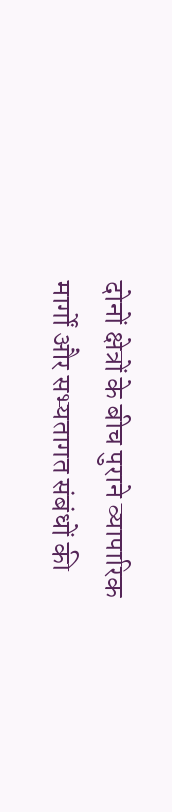दोनों क्षेत्रों के बीच पुराने व्यापारिक मार्गों और सभ्यतागत संबंधों की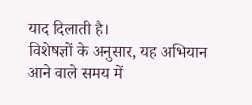याद दिलाती है।
विशेषज्ञों के अनुसार, यह अभियान आने वाले समय में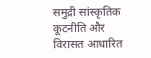समुद्री सांस्कृतिक कूटनीति और विरासत आधारित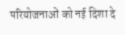परियोजनाओं को नई दिशा दे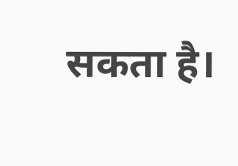सकता है।